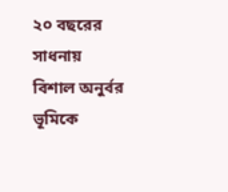২০ বছরের সাধনায় বিশাল অনুর্বর ভূমিকে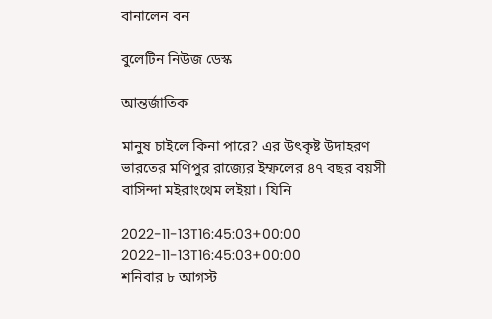বানালেন বন

বুলেটিন নিউজ ডেস্ক

আন্তর্জাতিক

মানুষ চাইলে কিনা পারে? এর উৎকৃষ্ট উদাহরণ ভারতের মণিপুর রাজ্যের ইম্ফলের ৪৭ বছর বয়সী বাসিন্দা মইরাংথেম লইয়া। যিনি

2022-11-13T16:45:03+00:00
2022-11-13T16:45:03+00:00
শনিবার ৮ আগস্ট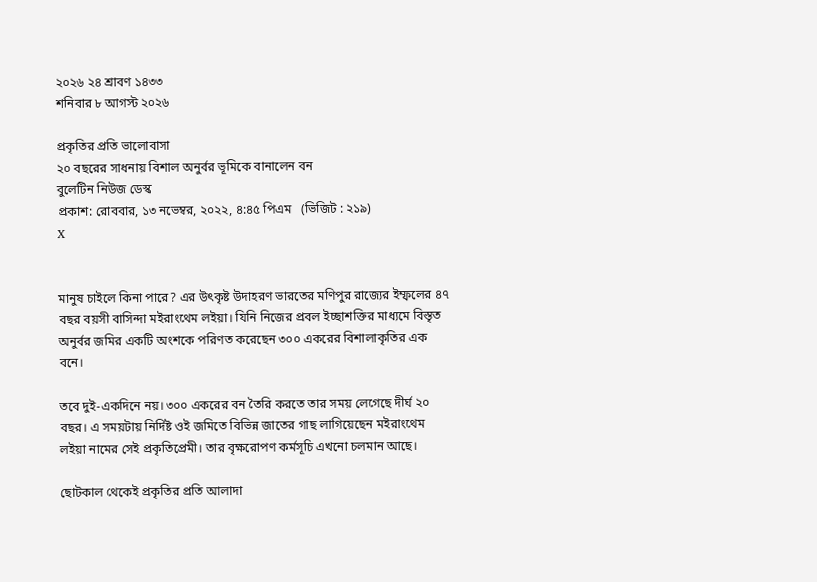২০২৬ ২৪ শ্রাবণ ১৪৩৩
শনিবার ৮ আগস্ট ২০২৬

প্রকৃতির প্রতি ভালোবাসা
২০ বছরের সাধনায় বিশাল অনুর্বর ভূমিকে বানালেন বন
বুলেটিন নিউজ ডেস্ক
প্রকাশ: রোববার, ১৩ নভেম্বর, ২০২২, ৪:৪৫ পিএম   (ভিজিট : ২১৯)
X


মানুষ চাইলে কিনা পারে? এর উৎকৃষ্ট উদাহরণ ভারতের মণিপুর রাজ্যের ইম্ফলের ৪৭ বছর বয়সী বাসিন্দা মইরাংথেম লইয়া। যিনি নিজের প্রবল ইচ্ছাশক্তির মাধ্যমে বিস্তৃত অনুর্বর জমির একটি অংশকে পরিণত করেছেন ৩০০ একরের বিশালাকৃতির এক বনে।

তবে দুই-একদিনে নয়। ৩০০ একরের বন তৈরি করতে তার সময় লেগেছে দীর্ঘ ২০ বছর। এ সময়টায় নির্দিষ্ট ওই জমিতে বিভিন্ন জাতের গাছ লাগিয়েছেন মইরাংথেম লইয়া নামের সেই প্রকৃতিপ্রেমী। তার বৃক্ষরোপণ কর্মসূচি এখনো চলমান আছে।

ছোটকাল থেকেই প্রকৃতির প্রতি আলাদা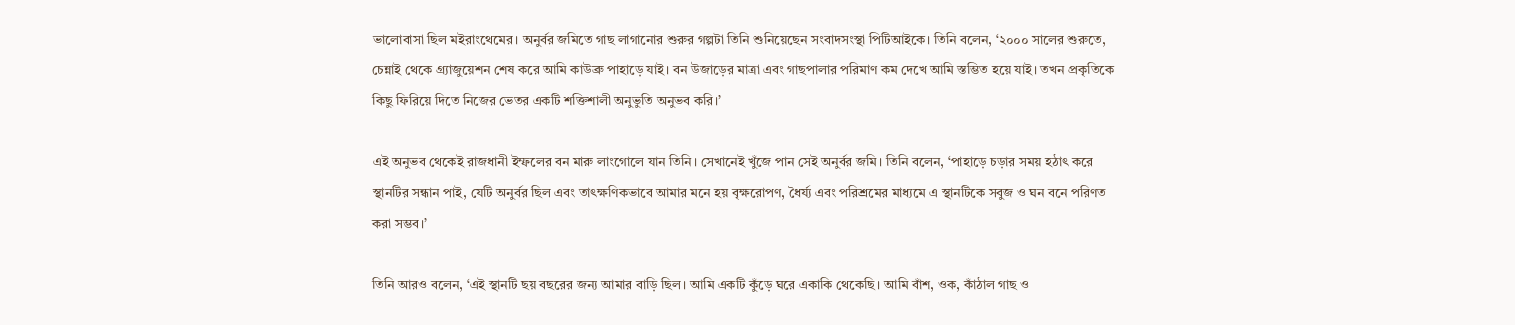ভালোবাসা ছিল মইরাংথেমের। অনুর্বর জমিতে গাছ লাগানোর শুরুর গল্পটা তিনি শুনিয়েছেন সংবাদসংস্থা পিটিআইকে। তিনি বলেন, ‘২০০০ সালের শুরুতে, চেন্নাই থেকে গ্র্যাজুয়েশন শেষ করে আমি কাউব্রু পাহাড়ে যাই। বন উজাড়ের মাত্রা এবং গাছপালার পরিমাণ কম দেখে আমি স্তম্ভিত হয়ে যাই। তখন প্রকৃতিকে কিছু ফিরিয়ে দিতে নিজের ভেতর একটি শক্তিশালী অনুভুতি অনুভব করি।’

এই অনুভব থেকেই রাজধানী ইম্ফলের বন মারু লাংগোলে যান তিনি। সেখানেই খুঁজে পান সেই অনুর্বর জমি। তিনি বলেন, ‘পাহাড়ে চড়ার সময় হঠাৎ করে স্থানটির সন্ধান পাই, যেটি অনুর্বর ছিল এবং তাৎক্ষণিকভাবে আমার মনে হয় বৃক্ষরোপণ, ধৈর্য্য এবং পরিশ্রমের মাধ্যমে এ স্থানটিকে সবুজ ও ঘন বনে পরিণত করা সম্ভব।’

তিনি আরও বলেন, ‘এই স্থানটি ছয় বছরের জন্য আমার বাড়ি ছিল। আমি একটি কুঁড়ে ঘরে একাকি থেকেছি। আমি বাঁশ, ওক, কাঁঠাল গাছ ও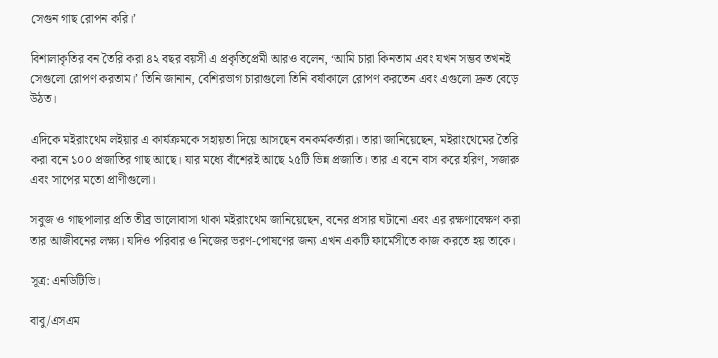সেগুন গাছ রোপন করি।’

বিশালাকৃতির বন তৈরি করা ৪২ বছর বয়সী এ প্রকৃতিপ্রেমী আরও বলেন, ‘আমি চারা কিনতাম এবং যখন সম্ভব তখনই সেগুলো রোপণ করতাম।’ তিনি জানান, বেশিরভাগ চারাগুলো তিনি বর্ষাকালে রোপণ করতেন এবং এগুলো দ্রুত বেড়ে উঠত।

এদিকে মইরাংথেম লইয়ার এ কার্যক্রমকে সহায়তা দিয়ে আসছেন বনকর্মকর্তারা। তারা জানিয়েছেন, মইরাংথেমের তৈরি করা বনে ১০০ প্রজাতির গাছ আছে। যার মধ্যে বাঁশেরই আছে ২৫টি ভিন্ন প্রজাতি। তার এ বনে বাস করে হরিণ, সজারু এবং সাপের মতো প্রাণীগুলো।

সবুজ ও গাছপালার প্রতি তীব্র ভালোবাসা থাকা মইরাংথেম জানিয়েছেন, বনের প্রসার ঘটানো এবং এর রক্ষণাবেক্ষণ করা তার আজীবনের লক্ষ্য। যদিও পরিবার ও নিজের ভরণ-পোষণের জন্য এখন একটি ফার্মেসীতে কাজ করতে হয় তাকে।

সূত্র: এনডিটিভি।

বাবু/এসএম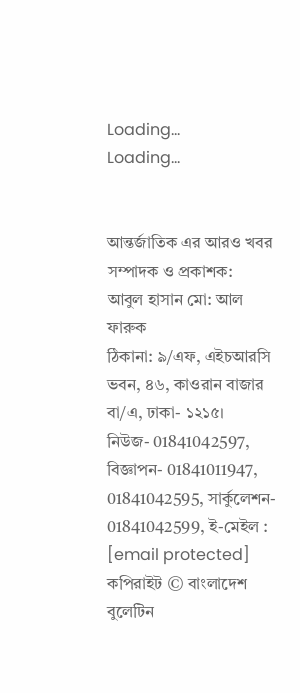Loading...
Loading...


আন্তর্জাতিক এর আরও খবর
সম্পাদক ও প্রকাশক:
আবুল হাসান মো: আল ফারুক
ঠিকানা: ৯/এফ, এইচআরসি ভবন, ৪৬, কাওরান বাজার বা/এ, ঢাকা- ১২১৫।
নিউজ- 01841042597, বিজ্ঞাপন- 01841011947, 01841042595, সার্কুলেশন- 01841042599, ই-মেইল : [email protected]
কপিরাইট © বাংলাদেশ বুলেটিন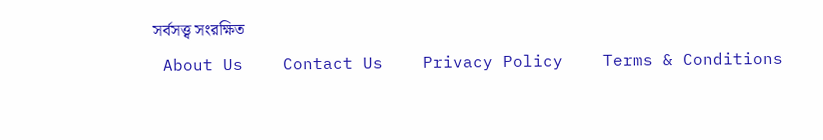সর্বসত্ত্ব সংরক্ষিত
 About Us    Contact Us    Privacy Policy    Terms & Conditions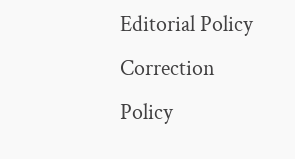Editorial Policy    Correction Policy